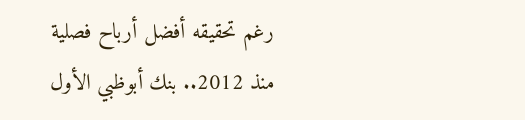رغم تحقيقه أفضل أرباح فصلية منذ 2012.. بنك أبوظبي الأول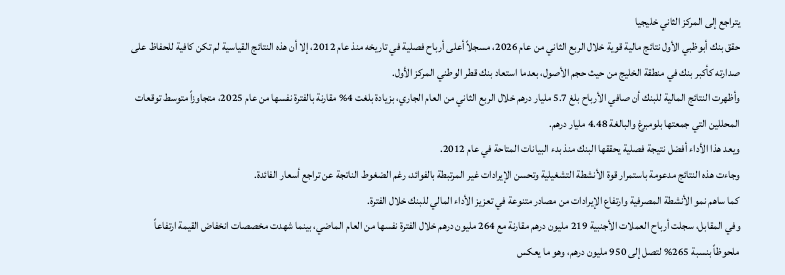يتراجع إلى المركز الثاني خليجيا
حقق بنك أبوظبي الأول نتائج مالية قوية خلال الربع الثاني من عام 2026، مسجلاً أعلى أرباح فصلية في تاريخه منذ عام 2012، إلا أن هذه النتائج القياسية لم تكن كافية للحفاظ على صدارته كأكبر بنك في منطقة الخليج من حيث حجم الأصول، بعدما استعاد بنك قطر الوطني المركز الأول.
وأظهرت النتائج المالية للبنك أن صافي الأرباح بلغ 5.7 مليار درهم خلال الربع الثاني من العام الجاري، بزيادة بلغت 4% مقارنة بالفترة نفسها من عام 2025، متجاوزاً متوسط توقعات المحللين التي جمعتها بلومبرغ والبالغة 4.48 مليار درهم.
ويعد هذا الأداء أفضل نتيجة فصلية يحققها البنك منذ بدء البيانات المتاحة في عام 2012.
وجاءت هذه النتائج مدعومة باستمرار قوة الأنشطة التشغيلية وتحسن الإيرادات غير المرتبطة بالفوائد، رغم الضغوط الناتجة عن تراجع أسعار الفائدة.
كما ساهم نمو الأنشطة المصرفية وارتفاع الإيرادات من مصادر متنوعة في تعزيز الأداء المالي للبنك خلال الفترة.
وفي المقابل، سجلت أرباح العملات الأجنبية 219 مليون درهم مقارنة مع 264 مليون درهم خلال الفترة نفسها من العام الماضي، بينما شهدت مخصصات انخفاض القيمة ارتفاعاً ملحوظاً بنسبة 265% لتصل إلى 950 مليون درهم، وهو ما يعكس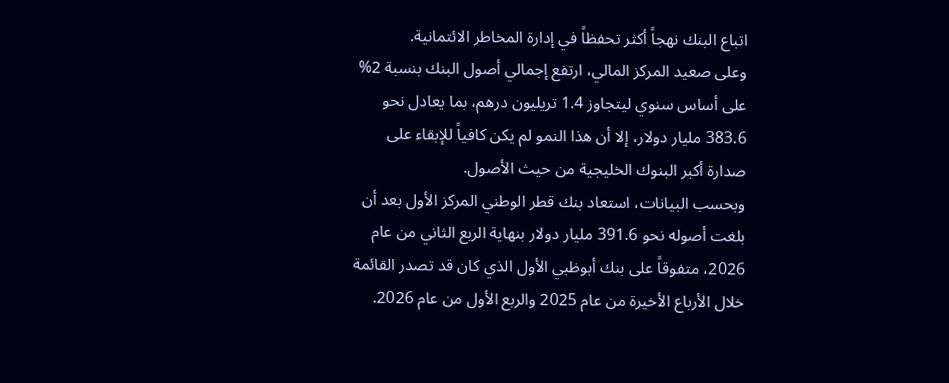اتباع البنك نهجاً أكثر تحفظاً في إدارة المخاطر الائتمانية.
وعلى صعيد المركز المالي، ارتفع إجمالي أصول البنك بنسبة 2% على أساس سنوي ليتجاوز 1.4 تريليون درهم، بما يعادل نحو 383.6 مليار دولار، إلا أن هذا النمو لم يكن كافياً للإبقاء على صدارة أكبر البنوك الخليجية من حيث الأصول.
وبحسب البيانات، استعاد بنك قطر الوطني المركز الأول بعد أن بلغت أصوله نحو 391.6 مليار دولار بنهاية الربع الثاني من عام 2026، متفوقاً على بنك أبوظبي الأول الذي كان قد تصدر القائمة خلال الأرباع الأخيرة من عام 2025 والربع الأول من عام 2026.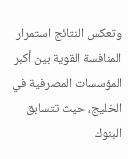وتعكس النتائج استمرار المنافسة القوية بين أكبر المؤسسات المصرفية في الخليج، حيث تتسابق البنوك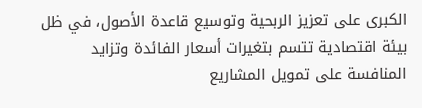الكبرى على تعزيز الربحية وتوسيع قاعدة الأصول، في ظل بيئة اقتصادية تتسم بتغيرات أسعار الفائدة وتزايد المنافسة على تمويل المشاريع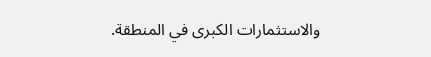والاستثمارات الكبرى في المنطقة.